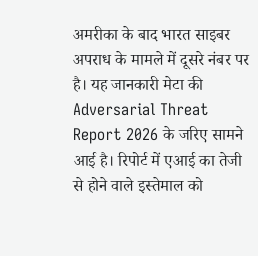अमरीका के बाद भारत साइबर अपराध के मामले में दूसरे नंबर पर है। यह जानकारी मेटा की Adversarial Threat Report 2026 के जरिए सामने आई है। रिपोर्ट में एआई का तेजी से होने वाले इस्तेमाल को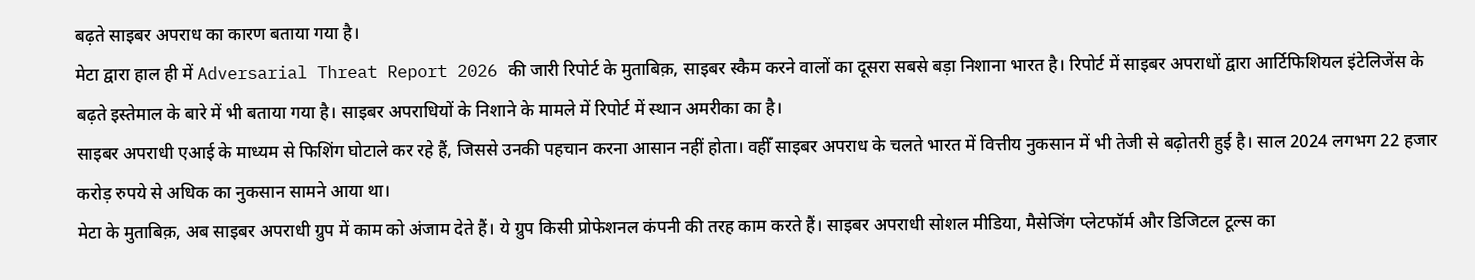बढ़ते साइबर अपराध का कारण बताया गया है।
मेटा द्वारा हाल ही में Adversarial Threat Report 2026 की जारी रिपोर्ट के मुताबिक़, साइबर स्कैम करने वालों का दूसरा सबसे बड़ा निशाना भारत है। रिपोर्ट में साइबर अपराधों द्वारा आर्टिफिशियल इंटेलिजेंस के बढ़ते इस्तेमाल के बारे में भी बताया गया है। साइबर अपराधियों के निशाने के मामले में रिपोर्ट में स्थान अमरीका का है।
साइबर अपराधी एआई के माध्यम से फिशिंग घोटाले कर रहे हैं, जिससे उनकी पहचान करना आसान नहीं होता। वहीँ साइबर अपराध के चलते भारत में वित्तीय नुकसान में भी तेजी से बढ़ोतरी हुई है। साल 2024 लगभग 22 हजार करोड़ रुपये से अधिक का नुकसान सामने आया था।
मेटा के मुताबिक़, अब साइबर अपराधी ग्रुप में काम को अंजाम देते हैं। ये ग्रुप किसी प्रोफेशनल कंपनी की तरह काम करते हैं। साइबर अपराधी सोशल मीडिया, मैसेजिंग प्लेटफॉर्म और डिजिटल टूल्स का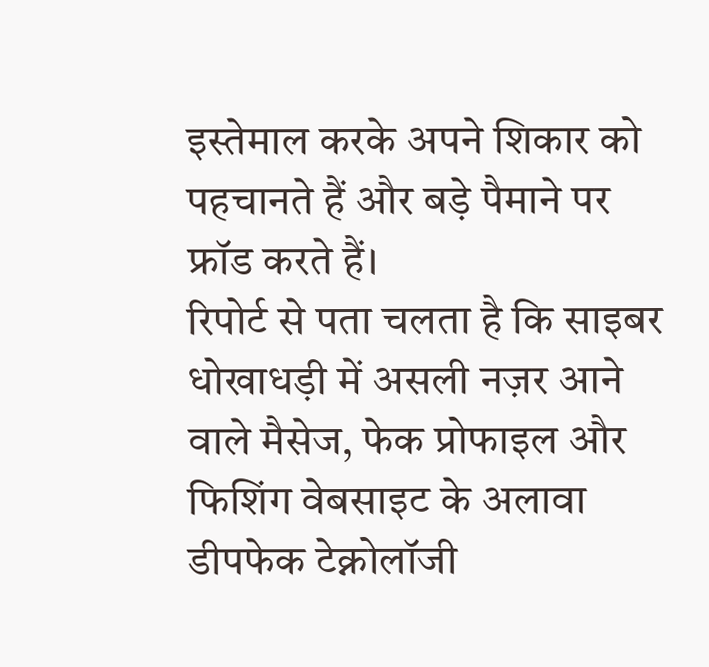इस्तेमाल करके अपने शिकार को पहचानते हैं और बड़े पैमाने पर फ्रॉड करते हैं।
रिपोर्ट से पता चलता है कि साइबर धोखाधड़ी में असली नज़र आने वाले मैसेज, फेक प्रोफाइल और फिशिंग वेबसाइट के अलावा डीपफेक टेक्नोलॉजी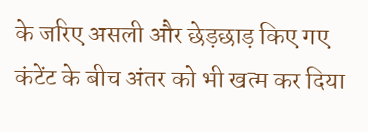के जरिए असली और छेड़छाड़ किए गए कंटेंट के बीच अंतर को भी खत्म कर दिया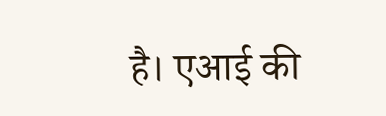है। एआई की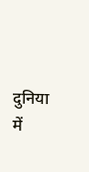दुनिया में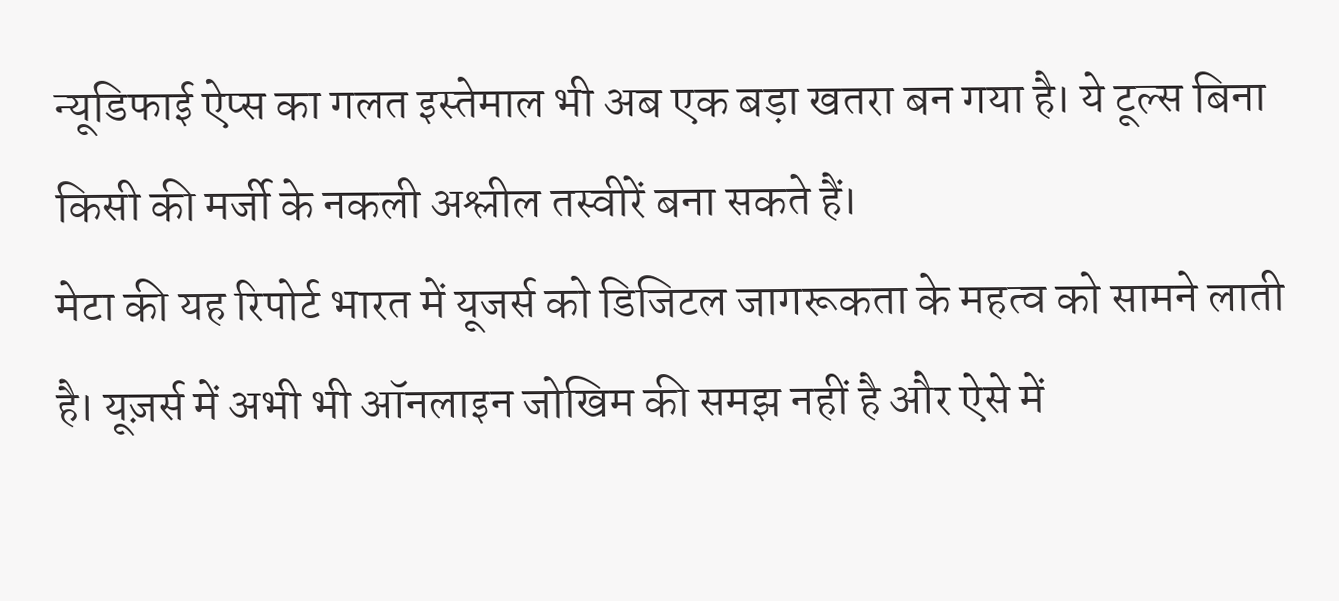न्यूडिफाई ऐप्स का गलत इस्तेमाल भी अब एक बड़ा खतरा बन गया है। ये टूल्स बिना किसी की मर्जी के नकली अश्लील तस्वीरें बना सकते हैं।
मेटा की यह रिपोर्ट भारत में यूजर्स को डिजिटल जागरूकता के महत्व को सामने लाती है। यूज़र्स में अभी भी ऑनलाइन जोखिम की समझ नहीं है और ऐसे में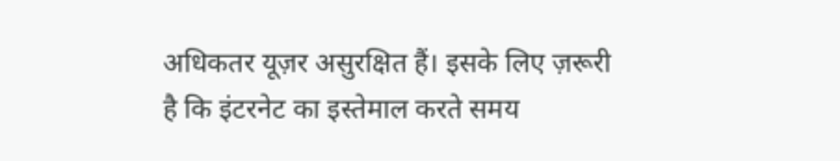अधिकतर यूज़र असुरक्षित हैं। इसके लिए ज़रूरी है कि इंटरनेट का इस्तेमाल करते समय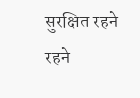सुरक्षित रहने रहने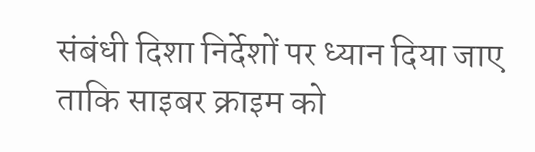संबंधी दिशा निर्देशों पर ध्यान दिया जाए ताकि साइबर क्राइम को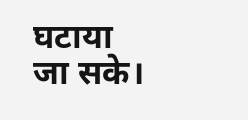घटाया जा सके।